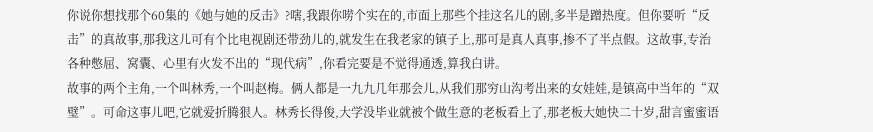你说你想找那个60集的《她与她的反击》?嗐,我跟你唠个实在的,市面上那些个挂这名儿的剧,多半是蹭热度。但你要听“反击”的真故事,那我这儿可有个比电视剧还带劲儿的,就发生在我老家的镇子上,那可是真人真事,掺不了半点假。这故事,专治各种憋屈、窝囊、心里有火发不出的“现代病”,你看完要是不觉得通透,算我白讲。
故事的两个主角,一个叫林秀,一个叫赵梅。俩人都是一九九几年那会儿,从我们那穷山沟考出来的女娃娃,是镇高中当年的“双璧”。可命这事儿吧,它就爱折腾狠人。林秀长得俊,大学没毕业就被个做生意的老板看上了,那老板大她快二十岁,甜言蜜蜜语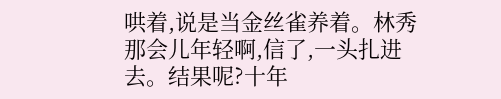哄着,说是当金丝雀养着。林秀那会儿年轻啊,信了,一头扎进去。结果呢?十年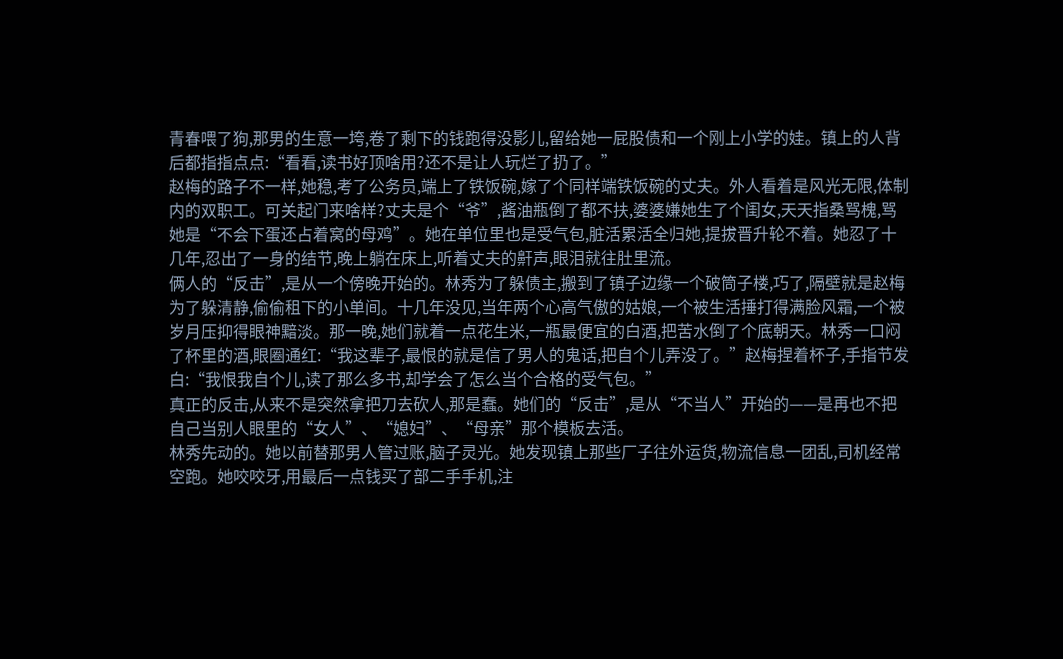青春喂了狗,那男的生意一垮,卷了剩下的钱跑得没影儿,留给她一屁股债和一个刚上小学的娃。镇上的人背后都指指点点:“看看,读书好顶啥用?还不是让人玩烂了扔了。”
赵梅的路子不一样,她稳,考了公务员,端上了铁饭碗,嫁了个同样端铁饭碗的丈夫。外人看着是风光无限,体制内的双职工。可关起门来啥样?丈夫是个“爷”,酱油瓶倒了都不扶,婆婆嫌她生了个闺女,天天指桑骂槐,骂她是“不会下蛋还占着窝的母鸡”。她在单位里也是受气包,脏活累活全归她,提拔晋升轮不着。她忍了十几年,忍出了一身的结节,晚上躺在床上,听着丈夫的鼾声,眼泪就往肚里流。
俩人的“反击”,是从一个傍晚开始的。林秀为了躲债主,搬到了镇子边缘一个破筒子楼,巧了,隔壁就是赵梅为了躲清静,偷偷租下的小单间。十几年没见,当年两个心高气傲的姑娘,一个被生活捶打得满脸风霜,一个被岁月压抑得眼神黯淡。那一晚,她们就着一点花生米,一瓶最便宜的白酒,把苦水倒了个底朝天。林秀一口闷了杯里的酒,眼圈通红:“我这辈子,最恨的就是信了男人的鬼话,把自个儿弄没了。”赵梅捏着杯子,手指节发白:“我恨我自个儿,读了那么多书,却学会了怎么当个合格的受气包。”
真正的反击,从来不是突然拿把刀去砍人,那是蠢。她们的“反击”,是从“不当人”开始的——是再也不把自己当别人眼里的“女人”、“媳妇”、“母亲”那个模板去活。
林秀先动的。她以前替那男人管过账,脑子灵光。她发现镇上那些厂子往外运货,物流信息一团乱,司机经常空跑。她咬咬牙,用最后一点钱买了部二手手机,注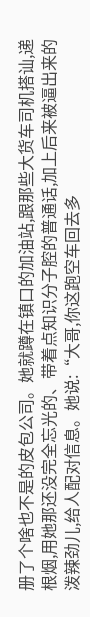册了个啥也不是的皮包公司。她就蹲在镇口的加油站,跟那些大货车司机搭讪,递根烟,用她那还没完全忘光的、带着点知识分子腔的普通话,加上后来被逼出来的泼辣劲儿,给人配对信息。她说:“大哥,你这跑空车回去多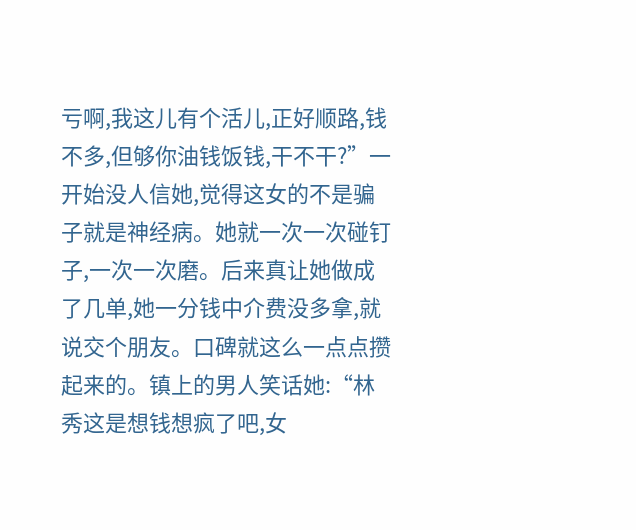亏啊,我这儿有个活儿,正好顺路,钱不多,但够你油钱饭钱,干不干?”一开始没人信她,觉得这女的不是骗子就是神经病。她就一次一次碰钉子,一次一次磨。后来真让她做成了几单,她一分钱中介费没多拿,就说交个朋友。口碑就这么一点点攒起来的。镇上的男人笑话她:“林秀这是想钱想疯了吧,女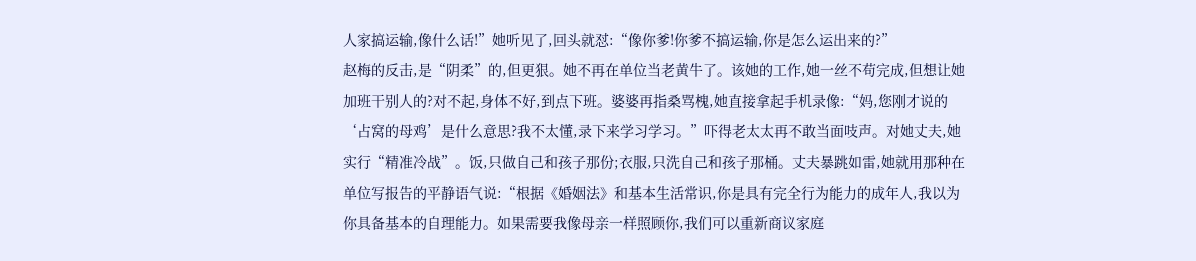人家搞运输,像什么话!”她听见了,回头就怼:“像你爹!你爹不搞运输,你是怎么运出来的?”
赵梅的反击,是“阴柔”的,但更狠。她不再在单位当老黄牛了。该她的工作,她一丝不苟完成,但想让她加班干别人的?对不起,身体不好,到点下班。婆婆再指桑骂槐,她直接拿起手机录像:“妈,您刚才说的‘占窝的母鸡’是什么意思?我不太懂,录下来学习学习。”吓得老太太再不敢当面吱声。对她丈夫,她实行“精准冷战”。饭,只做自己和孩子那份;衣服,只洗自己和孩子那桶。丈夫暴跳如雷,她就用那种在单位写报告的平静语气说:“根据《婚姻法》和基本生活常识,你是具有完全行为能力的成年人,我以为你具备基本的自理能力。如果需要我像母亲一样照顾你,我们可以重新商议家庭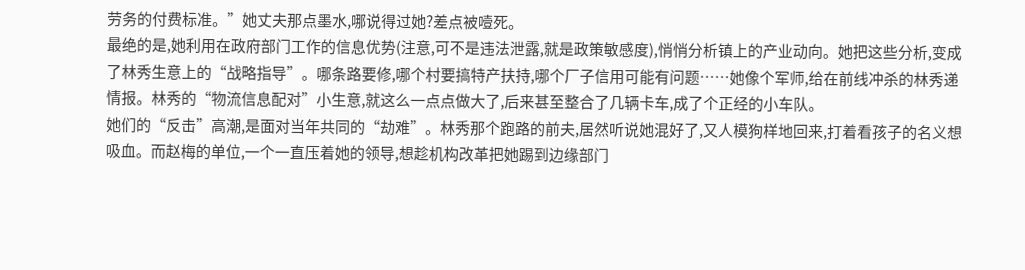劳务的付费标准。”她丈夫那点墨水,哪说得过她?差点被噎死。
最绝的是,她利用在政府部门工作的信息优势(注意,可不是违法泄露,就是政策敏感度),悄悄分析镇上的产业动向。她把这些分析,变成了林秀生意上的“战略指导”。哪条路要修,哪个村要搞特产扶持,哪个厂子信用可能有问题……她像个军师,给在前线冲杀的林秀递情报。林秀的“物流信息配对”小生意,就这么一点点做大了,后来甚至整合了几辆卡车,成了个正经的小车队。
她们的“反击”高潮,是面对当年共同的“劫难”。林秀那个跑路的前夫,居然听说她混好了,又人模狗样地回来,打着看孩子的名义想吸血。而赵梅的单位,一个一直压着她的领导,想趁机构改革把她踢到边缘部门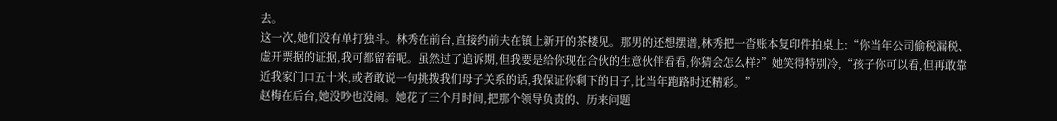去。
这一次,她们没有单打独斗。林秀在前台,直接约前夫在镇上新开的茶楼见。那男的还想摆谱,林秀把一沓账本复印件拍桌上:“你当年公司偷税漏税、虚开票据的证据,我可都留着呢。虽然过了追诉期,但我要是给你现在合伙的生意伙伴看看,你猜会怎么样?”她笑得特别冷,“孩子你可以看,但再敢靠近我家门口五十米,或者敢说一句挑拨我们母子关系的话,我保证你剩下的日子,比当年跑路时还精彩。”
赵梅在后台,她没吵也没闹。她花了三个月时间,把那个领导负责的、历来问题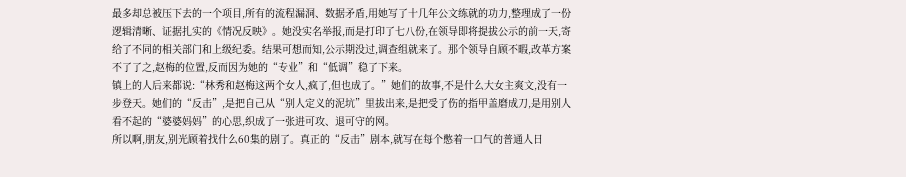最多却总被压下去的一个项目,所有的流程漏洞、数据矛盾,用她写了十几年公文练就的功力,整理成了一份逻辑清晰、证据扎实的《情况反映》。她没实名举报,而是打印了七八份,在领导即将提拔公示的前一天,寄给了不同的相关部门和上级纪委。结果可想而知,公示期没过,调查组就来了。那个领导自顾不暇,改革方案不了了之,赵梅的位置,反而因为她的“专业”和“低调”稳了下来。
镇上的人后来都说:“林秀和赵梅这两个女人,疯了,但也成了。”她们的故事,不是什么大女主爽文,没有一步登天。她们的“反击”,是把自己从“别人定义的泥坑”里拔出来,是把受了伤的指甲盖磨成刀,是用别人看不起的“婆婆妈妈”的心思,织成了一张进可攻、退可守的网。
所以啊,朋友,别光顾着找什么60集的剧了。真正的“反击”剧本,就写在每个憋着一口气的普通人日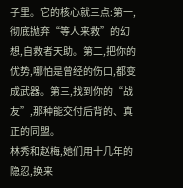子里。它的核心就三点:第一,彻底抛弃“等人来救”的幻想,自救者天助。第二,把你的优势,哪怕是曾经的伤口,都变成武器。第三,找到你的“战友”,那种能交付后背的、真正的同盟。
林秀和赵梅,她们用十几年的隐忍,换来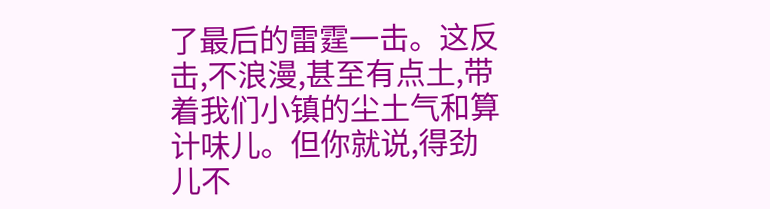了最后的雷霆一击。这反击,不浪漫,甚至有点土,带着我们小镇的尘土气和算计味儿。但你就说,得劲儿不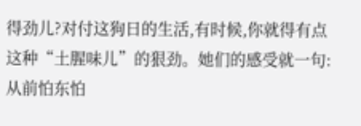得劲儿?对付这狗日的生活,有时候,你就得有点这种“土腥味儿”的狠劲。她们的感受就一句:从前怕东怕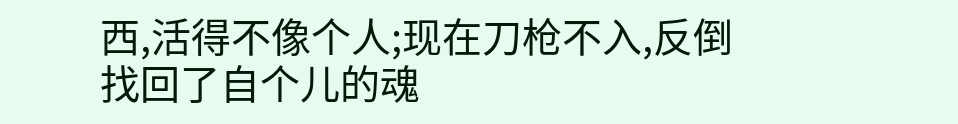西,活得不像个人;现在刀枪不入,反倒找回了自个儿的魂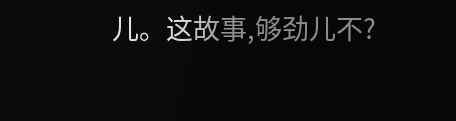儿。这故事,够劲儿不?